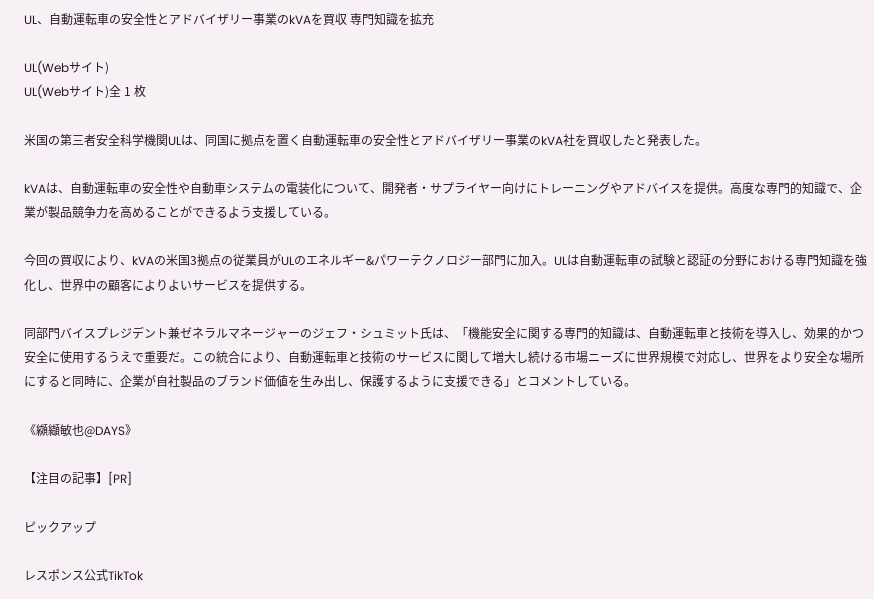UL、自動運転車の安全性とアドバイザリー事業のkVAを買収 専門知識を拡充

UL(Webサイト)
UL(Webサイト)全 1 枚

米国の第三者安全科学機関ULは、同国に拠点を置く自動運転車の安全性とアドバイザリー事業のkVA社を買収したと発表した。

kVAは、自動運転車の安全性や自動車システムの電装化について、開発者・サプライヤー向けにトレーニングやアドバイスを提供。高度な専門的知識で、企業が製品競争力を高めることができるよう支援している。

今回の買収により、kVAの米国3拠点の従業員がULのエネルギー&パワーテクノロジー部門に加入。ULは自動運転車の試験と認証の分野における専門知識を強化し、世界中の顧客によりよいサービスを提供する。

同部門バイスプレジデント兼ゼネラルマネージャーのジェフ・シュミット氏は、「機能安全に関する専門的知識は、自動運転車と技術を導入し、効果的かつ安全に使用するうえで重要だ。この統合により、自動運転車と技術のサービスに関して増大し続ける市場ニーズに世界規模で対応し、世界をより安全な場所にすると同時に、企業が自社製品のブランド価値を生み出し、保護するように支援できる」とコメントしている。

《纐纈敏也@DAYS》

【注目の記事】[PR]

ピックアップ

レスポンス公式TikTok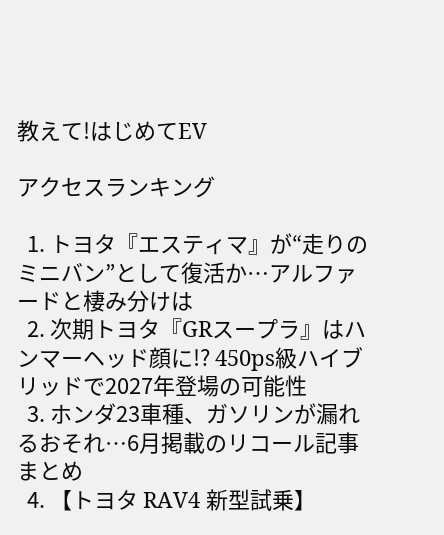教えて!はじめてEV

アクセスランキング

  1. トヨタ『エスティマ』が“走りのミニバン”として復活か…アルファードと棲み分けは
  2. 次期トヨタ『GRスープラ』はハンマーヘッド顔に!? 450ps級ハイブリッドで2027年登場の可能性
  3. ホンダ23車種、ガソリンが漏れるおそれ…6月掲載のリコール記事まとめ
  4. 【トヨタ RAV4 新型試乗】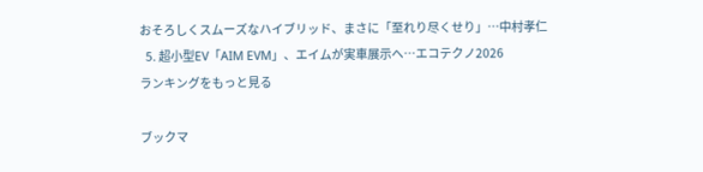おそろしくスムーズなハイブリッド、まさに「至れり尽くせり」…中村孝仁
  5. 超小型EV「AIM EVM」、エイムが実車展示へ…エコテクノ2026
ランキングをもっと見る

ブックマ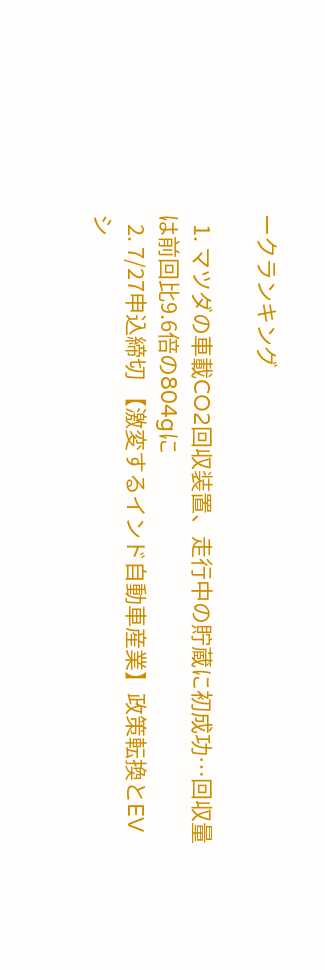ークランキング

  1. マツダの車載CO2回収装置、走行中の貯蔵に初成功…回収量は前回比9.6倍の804gに
  2. 7/27申込締切 【激変するインド自動車産業】政策転換とEVシ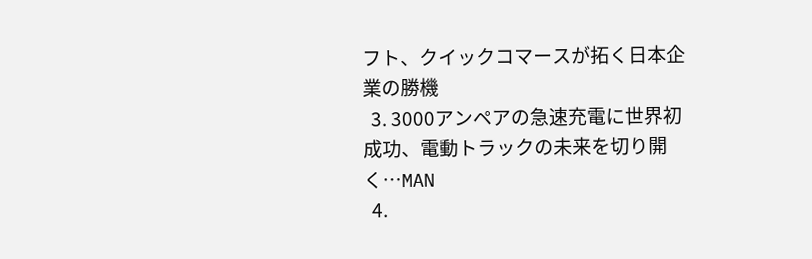フト、クイックコマースが拓く日本企業の勝機
  3. 3000アンペアの急速充電に世界初成功、電動トラックの未来を切り開く…MAN
  4.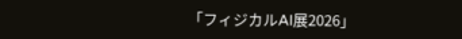「フィジカルAI展2026」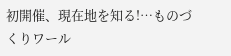初開催、現在地を知る!…ものづくりワール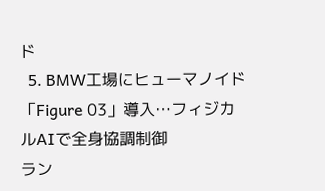ド
  5. BMW工場にヒューマノイド「Figure 03」導入…フィジカルAIで全身協調制御
ラン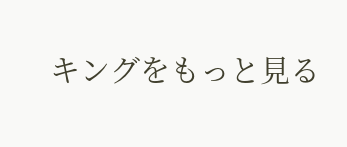キングをもっと見る